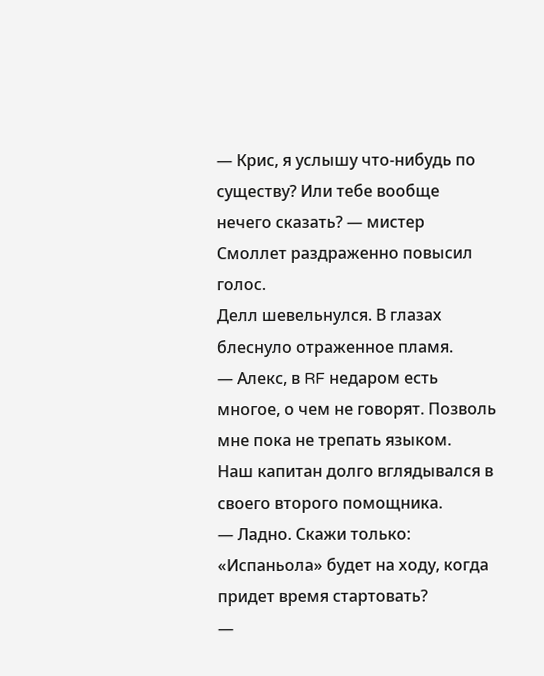— Крис, я услышу что-нибудь по существу? Или тебе вообще нечего сказать? — мистер Смоллет раздраженно повысил голос.
Делл шевельнулся. В глазах блеснуло отраженное пламя.
— Алекс, в RF недаром есть многое, о чем не говорят. Позволь мне пока не трепать языком.
Наш капитан долго вглядывался в своего второго помощника.
— Ладно. Скажи только: «Испаньола» будет на ходу, когда придет время стартовать?
—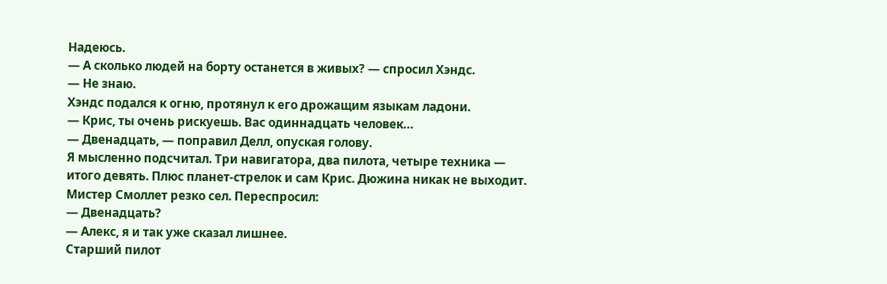Надеюсь.
— А сколько людей на борту останется в живых? — спросил Хэндс.
— Не знаю.
Хэндс подался к огню, протянул к его дрожащим языкам ладони.
— Крис, ты очень рискуешь. Вас одиннадцать человек…
— Двенадцать, — поправил Делл, опуская голову.
Я мысленно подсчитал. Три навигатора, два пилота, четыре техника — итого девять. Плюс планет-стрелок и сам Крис. Дюжина никак не выходит.
Мистер Смоллет резко сел. Переспросил:
— Двенадцать?
— Алекс, я и так уже сказал лишнее.
Старший пилот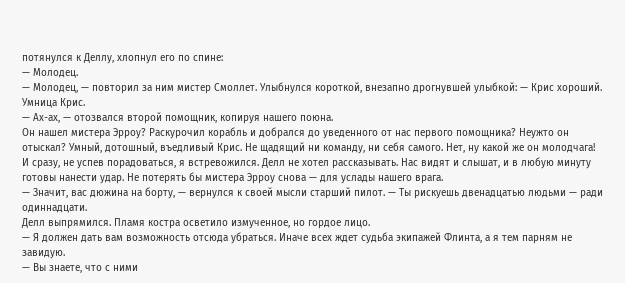потянулся к Деллу, хлопнул его по спине:
— Молодец.
— Молодец, — повторил за ним мистер Смоллет. Улыбнулся короткой, внезапно дрогнувшей улыбкой: — Крис хороший. Умница Крис.
— Ах-ах, — отозвался второй помощник, копируя нашего поюна.
Он нашел мистера Эрроу? Раскурочил корабль и добрался до уведенного от нас первого помощника? Неужто он отыскал? Умный, дотошный, въедливый Крис. Не щадящий ни команду, ни себя самого. Нет, ну какой же он молодчага!
И сразу, не успев порадоваться, я встревожился. Делл не хотел рассказывать. Нас видят и слышат, и в любую минуту готовы нанести удар. Не потерять бы мистера Эрроу снова — для услады нашего врага.
— Значит, вас дюжина на борту, — вернулся к своей мысли старший пилот. — Ты рискуешь двенадцатью людьми — ради одиннадцати.
Делл выпрямился. Пламя костра осветило измученное, но гордое лицо.
— Я должен дать вам возможность отсюда убраться. Иначе всех ждет судьба экипажей Флинта, а я тем парням не завидую.
— Вы знаете, что с ними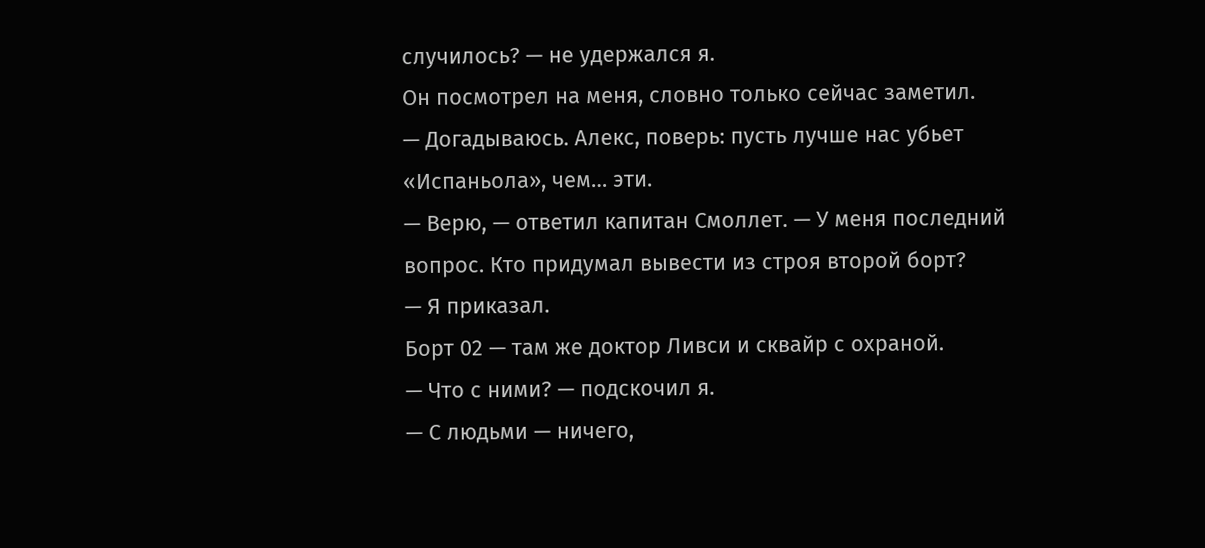случилось? — не удержался я.
Он посмотрел на меня, словно только сейчас заметил.
— Догадываюсь. Алекс, поверь: пусть лучше нас убьет «Испаньола», чем… эти.
— Верю, — ответил капитан Смоллет. — У меня последний вопрос. Кто придумал вывести из строя второй борт?
— Я приказал.
Борт 02 — там же доктор Ливси и сквайр с охраной.
— Что с ними? — подскочил я.
— С людьми — ничего,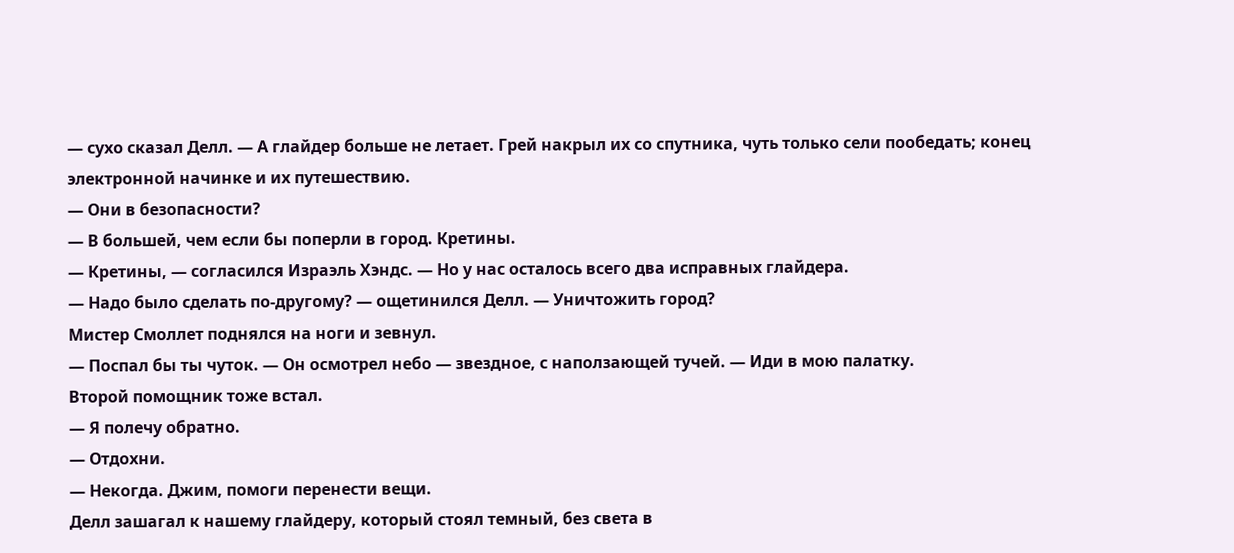— сухо сказал Делл. — А глайдер больше не летает. Грей накрыл их со спутника, чуть только сели пообедать; конец электронной начинке и их путешествию.
— Они в безопасности?
— В большей, чем если бы поперли в город. Кретины.
— Кретины, — согласился Израэль Хэндс. — Но у нас осталось всего два исправных глайдера.
— Надо было сделать по-другому? — ощетинился Делл. — Уничтожить город?
Мистер Смоллет поднялся на ноги и зевнул.
— Поспал бы ты чуток. — Он осмотрел небо — звездное, с наползающей тучей. — Иди в мою палатку.
Второй помощник тоже встал.
— Я полечу обратно.
— Отдохни.
— Некогда. Джим, помоги перенести вещи.
Делл зашагал к нашему глайдеру, который стоял темный, без света в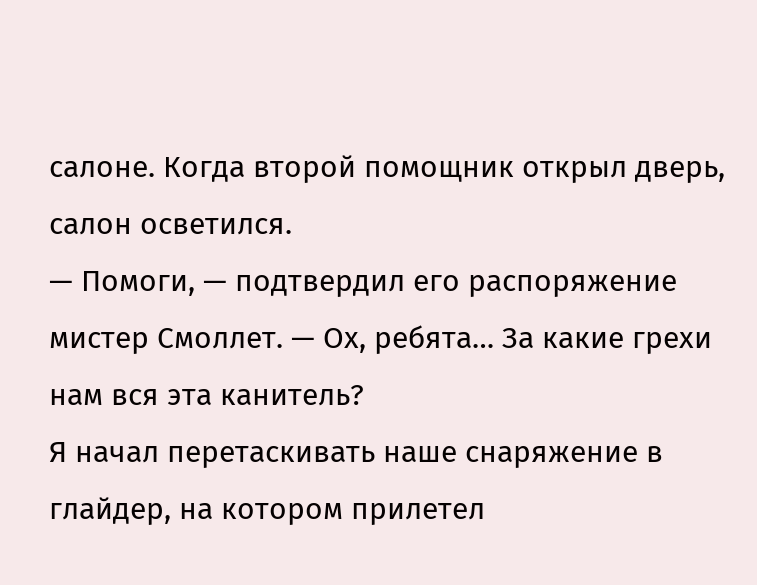салоне. Когда второй помощник открыл дверь, салон осветился.
— Помоги, — подтвердил его распоряжение мистер Смоллет. — Ох, ребята… За какие грехи нам вся эта канитель?
Я начал перетаскивать наше снаряжение в глайдер, на котором прилетел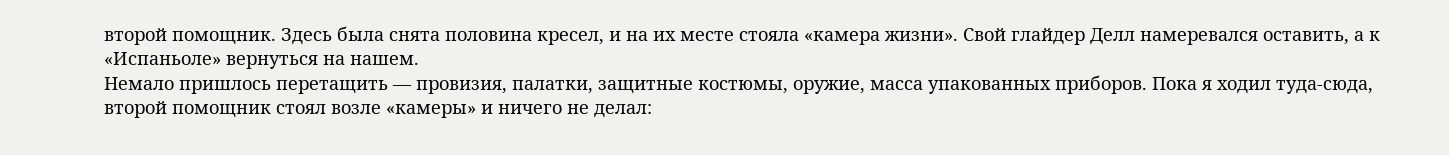второй помощник. Здесь была снята половина кресел, и на их месте стояла «камера жизни». Свой глайдер Делл намеревался оставить, а к «Испаньоле» вернуться на нашем.
Немало пришлось перетащить — провизия, палатки, защитные костюмы, оружие, масса упакованных приборов. Пока я ходил туда-сюда, второй помощник стоял возле «камеры» и ничего не делал: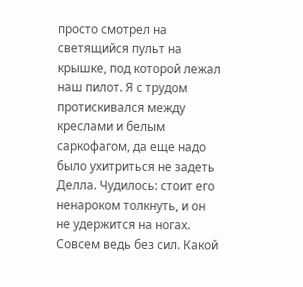просто смотрел на светящийся пульт на крышке, под которой лежал наш пилот. Я с трудом протискивался между креслами и белым саркофагом, да еще надо было ухитриться не задеть Делла. Чудилось: стоит его ненароком толкнуть, и он не удержится на ногах. Совсем ведь без сил. Какой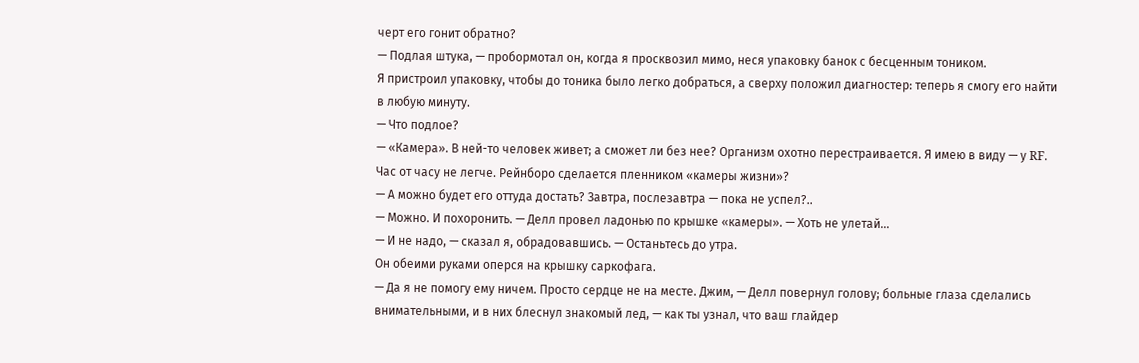черт его гонит обратно?
— Подлая штука, — пробормотал он, когда я просквозил мимо, неся упаковку банок с бесценным тоником.
Я пристроил упаковку, чтобы до тоника было легко добраться, а сверху положил диагностер: теперь я смогу его найти в любую минуту.
— Что подлое?
— «Камера». В ней-то человек живет; а сможет ли без нее? Организм охотно перестраивается. Я имею в виду — у RF.
Час от часу не легче. Рейнборо сделается пленником «камеры жизни»?
— А можно будет его оттуда достать? Завтра, послезавтра — пока не успел?..
— Можно. И похоронить. — Делл провел ладонью по крышке «камеры». — Хоть не улетай…
— И не надо, — сказал я, обрадовавшись. — Останьтесь до утра.
Он обеими руками оперся на крышку саркофага.
— Да я не помогу ему ничем. Просто сердце не на месте. Джим, — Делл повернул голову; больные глаза сделались внимательными, и в них блеснул знакомый лед, — как ты узнал, что ваш глайдер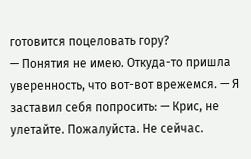готовится поцеловать гору?
— Понятия не имею. Откуда-то пришла уверенность, что вот-вот врежемся. — Я заставил себя попросить: — Крис, не улетайте. Пожалуйста. Не сейчас.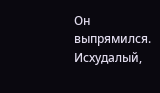Он выпрямился. Исхудалый,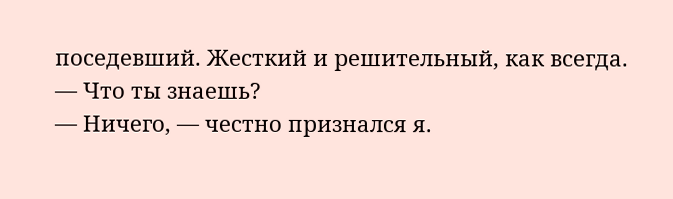поседевший. Жесткий и решительный, как всегда.
— Что ты знаешь?
— Ничего, — честно признался я.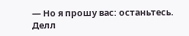— Но я прошу вас: останьтесь.
Делл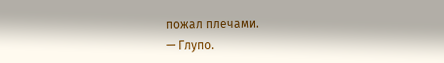пожал плечами.
— Глупо.